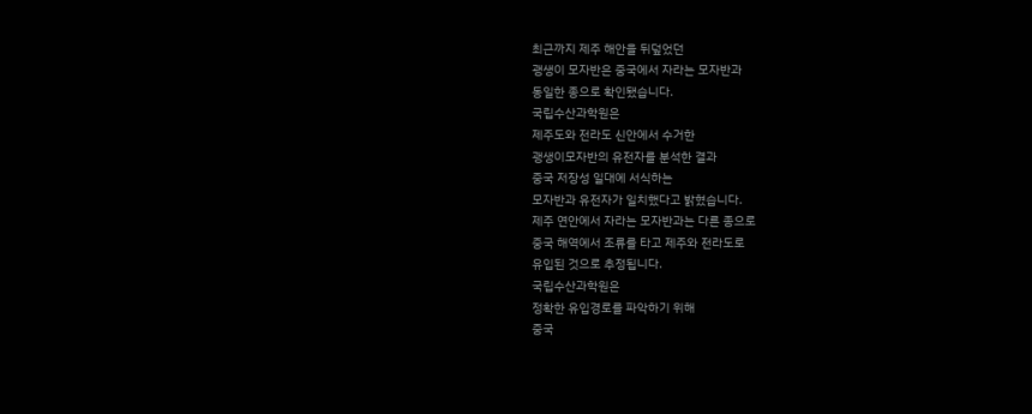최근까지 제주 해안을 뒤덮었던
괭생이 모자반은 중국에서 자라는 모자반과
동일한 종으로 확인됐습니다.
국립수산과학원은
제주도와 전라도 신안에서 수거한
괭생이모자반의 유전자를 분석한 결과
중국 저장성 일대에 서식하는
모자반과 유전자가 일치했다고 밝혔습니다.
제주 연안에서 자라는 모자반과는 다른 종으로
중국 해역에서 조류를 타고 제주와 전라도로
유입된 것으로 추정됩니다.
국립수산과학원은
정확한 유입경로를 파악하기 위해
중국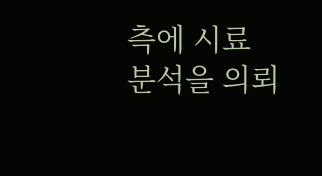측에 시료 분석을 의뢰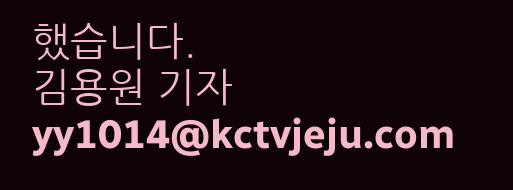했습니다.
김용원 기자
yy1014@kctvjeju.com